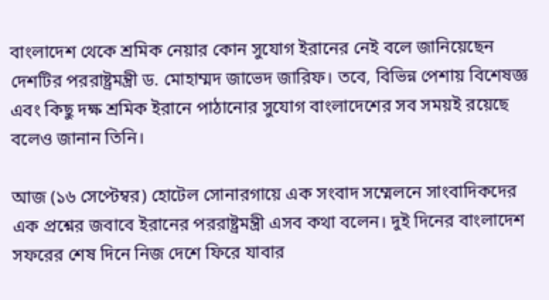বাংলাদেশ থেকে শ্রমিক নেয়ার কোন সুযোগ ইরানের নেই বলে জানিয়েছেন দেশটির পররাষ্ট্রমন্ত্রী ড. মোহাম্মদ জাভেদ জারিফ। তবে, বিভিন্ন পেশায় বিশেষজ্ঞ এবং কিছু দক্ষ শ্রমিক ইরানে পাঠানোর সুযোগ বাংলাদেশের সব সময়ই রয়েছে বলেও জানান তিনি।

আজ (১৬ সেপ্টেম্বর) হোটেল সোনারগায়ে এক সংবাদ সম্মেলনে সাংবাদিকদের এক প্রশ্নের জবাবে ইরানের পররাষ্ট্রমন্ত্রী এসব কথা বলেন। দুই দিনের বাংলাদেশ সফরের শেষ দিনে নিজ দেশে ফিরে যাবার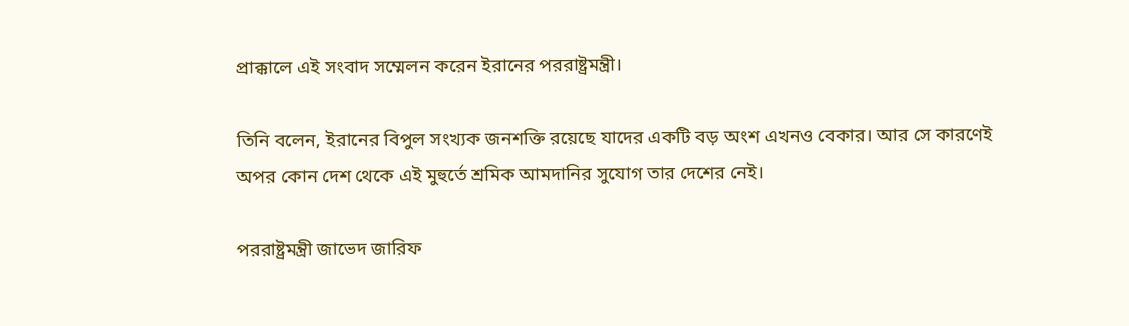প্রাক্কালে এই সংবাদ সম্মেলন করেন ইরানের পররাষ্ট্রমন্ত্রী।

তিনি বলেন, ইরানের বিপুল সংখ্যক জনশক্তি রয়েছে যাদের একটি বড় অংশ এখনও বেকার। আর সে কারণেই অপর কোন দেশ থেকে এই মুহুর্তে শ্রমিক আমদানির সুযোগ তার দেশের নেই।

পররাষ্ট্রমন্ত্রী জাভেদ জারিফ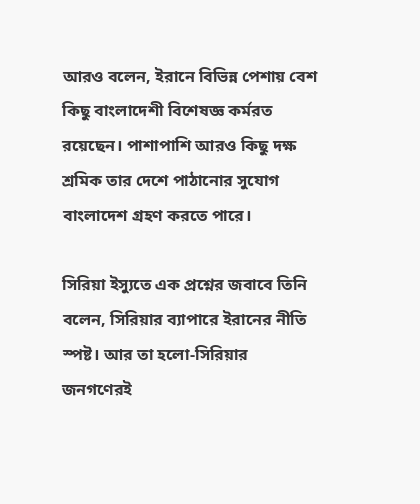আরও বলেন, ইরানে বিভিন্ন পেশায় বেশ কিছু বাংলাদেশী বিশেষজ্ঞ কর্মরত রয়েছেন। পাশাপাশি আরও কিছু দক্ষ শ্রমিক তার দেশে পাঠানোর সুযোগ বাংলাদেশ গ্রহণ করতে পারে।

সিরিয়া ইস্যুতে এক প্রশ্নের জবাবে তিনি বলেন, সিরিয়ার ব্যাপারে ইরানের নীতি স্পষ্ট। আর তা হলো-সিরিয়ার জনগণেরই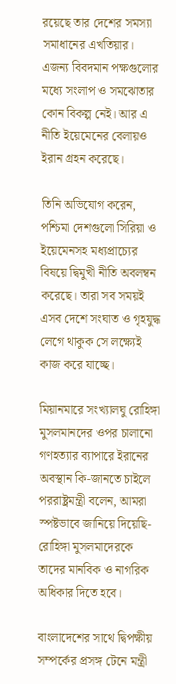রয়েছে তার দেশের সমস্যা সমাধানের এখতিয়ার। এজন্য বিবদমান পক্ষগুলোর মধ্যে সংলাপ ও সমঝোতার কোন বিকল্প নেই। আর এ নীতি ইয়েমেনের বেলায়ও ইরান গ্রহন করেছে।

তিনি অভিযোগ করেন, পশ্চিমা দেশগুলো সিরিয়া ও ইয়েমেনসহ মধ্যপ্রাচ্যের বিষয়ে দ্বিমুখী নীতি অবলম্বন করেছে। তারা সব সময়ই এসব দেশে সংঘাত ও গৃহযুদ্ধ লেগে থাকুক সে লক্ষ্যেই কাজ করে যাচ্ছে।

মিয়ানমারে সংখ্যালঘু রোহিঙ্গা মুসলমানদের ওপর চালানো গণহত্যার ব্যাপারে ইরানের অবস্থান কি-জানতে চাইলে পররাষ্ট্রমন্ত্রী বলেন, আমরা স্পষ্টভাবে জানিয়ে দিয়েছি-রোহিঙ্গা মুসলমাদেরকে তাদের মানবিক ও নাগরিক অধিকার দিতে হবে।

বাংলাদেশের সাথে দ্বিপক্ষীয় সম্পর্কের প্রসঙ্গ টেনে মন্ত্রী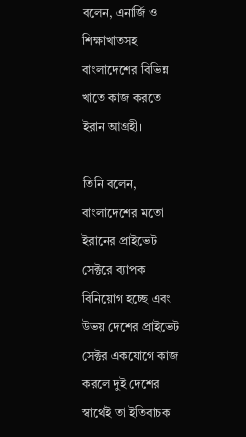বলেন, এনার্জি ও শিক্ষাখাতসহ বাংলাদেশের বিভিন্ন খাতে কাজ করতে ইরান আগ্রহী।

তিনি বলেন, বাংলাদেশের মতো ইরানের প্রাইভেট সেক্টরে ব্যাপক বিনিয়োগ হচ্ছে এবং উভয় দেশের প্রাইভেট সেক্টর একযোগে কাজ করলে দুই দেশের স্বার্থেই তা ইতিবাচক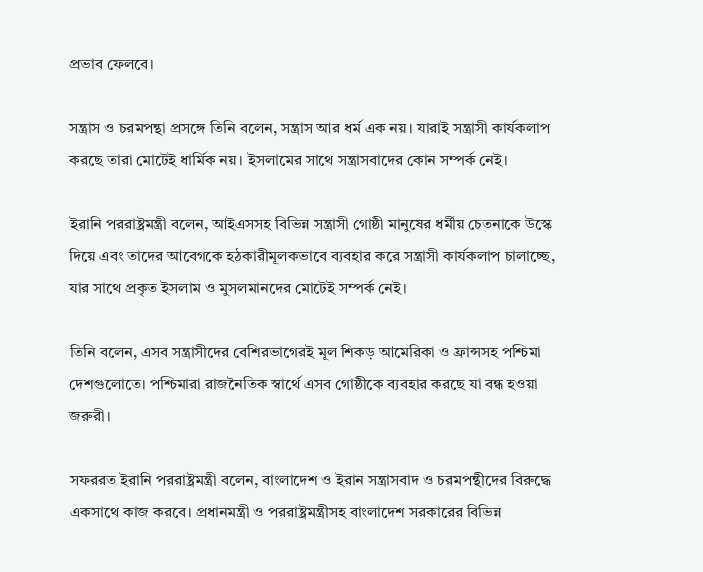প্রভাব ফেলবে।

সন্ত্রাস ও চরমপন্থা প্রসঙ্গে তিনি বলেন, সন্ত্রাস আর ধর্ম এক নয়। যারাই সন্ত্রাসী কার্যকলাপ করছে তারা মোটেই ধার্মিক নয়। ইসলামের সাথে সন্ত্রাসবাদের কোন সম্পর্ক নেই।

ইরানি পররাষ্ট্রমন্ত্রী বলেন, আইএসসহ বিভিন্ন সন্ত্রাসী গোষ্ঠী মানুষের ধর্মীয় চেতনাকে উস্কে দিয়ে এবং তাদের আবেগকে হঠকারীমূলকভাবে ব্যবহার করে সন্ত্রাসী কার্যকলাপ চালাচ্ছে, যার সাথে প্রকৃত ইসলাম ও মুসলমানদের মোটেই সম্পর্ক নেই।

তিনি বলেন, এসব সন্ত্রাসীদের বেশিরভাগেরই মূল শিকড় আমেরিকা ও ফ্রান্সসহ পশ্চিমা দেশগুলোতে। পশ্চিমারা রাজনৈতিক স্বার্থে এসব গোষ্ঠীকে ব্যবহার করছে যা বন্ধ হওয়া জরুরী।

সফররত ইরানি পররাষ্ট্রমন্ত্রী বলেন, বাংলাদেশ ও ইরান সন্ত্রাসবাদ ও চরমপন্থীদের বিরুদ্ধে একসাথে কাজ করবে। প্রধানমন্ত্রী ও পররাষ্ট্রমন্ত্রীসহ বাংলাদেশ সরকারের বিভিন্ন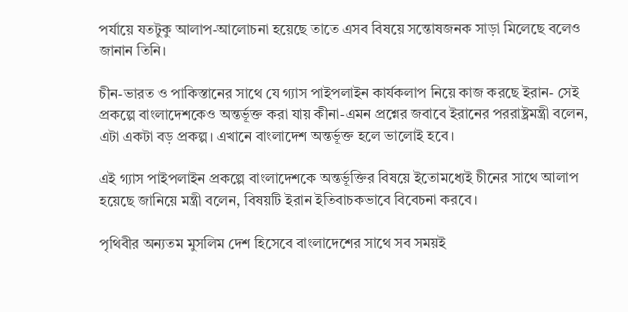পর্যায়ে যতটুকু আলাপ-আলোচনা হয়েছে তাতে এসব বিষয়ে সন্তোষজনক সাড়া মিলেছে বলেও জানান তিনি।

চীন-ভারত ও পাকিস্তানের সাথে যে গ্যাস পাইপলাইন কার্যকলাপ নিয়ে কাজ করছে ইরান- সেই প্রকল্পে বাংলাদেশকেও অন্তর্ভূক্ত করা যায় কীনা-এমন প্রশ্নের জবাবে ইরানের পররাষ্ট্রমন্ত্রী বলেন, এটা একটা বড় প্রকল্প। এখানে বাংলাদেশ অন্তর্ভূক্ত হলে ভালোই হবে।

এই গ্যাস পাইপলাইন প্রকল্পে বাংলাদেশকে অন্তর্ভূক্তির বিষয়ে ইতোমধ্যেই চীনের সাথে আলাপ হয়েছে জানিয়ে মন্ত্রী বলেন, বিষয়টি ইরান ইতিবাচকভাবে বিবেচনা করবে।

পৃথিবীর অন্যতম মুসলিম দেশ হিসেবে বাংলাদেশের সাথে সব সময়ই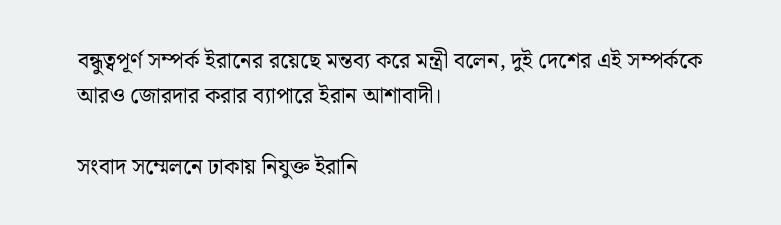বন্ধুত্বপূর্ণ সম্পর্ক ইরানের রয়েছে মন্তব্য করে মন্ত্রী বলেন, দুই দেশের এই সম্পর্ককে আরও জোরদার করার ব্যাপারে ইরান আশাবাদী।

সংবাদ সম্মেলনে ঢাকায় নিযুক্ত ইরানি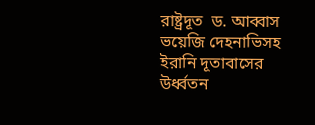রাষ্ট্রদূত  ড. আব্বাস ভয়েজি দেহনাভিসহ ইরানি দূতাবাসের উর্ধ্বতন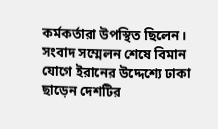কর্মকর্তারা উপস্থিত ছিলেন। সংবাদ সম্মেলন শেষে বিমান যোগে ইরানের উদ্দেশ্যে ঢাকা ছাড়েন দেশটির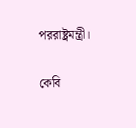পররাষ্ট্রমন্ত্রী।

কেবি